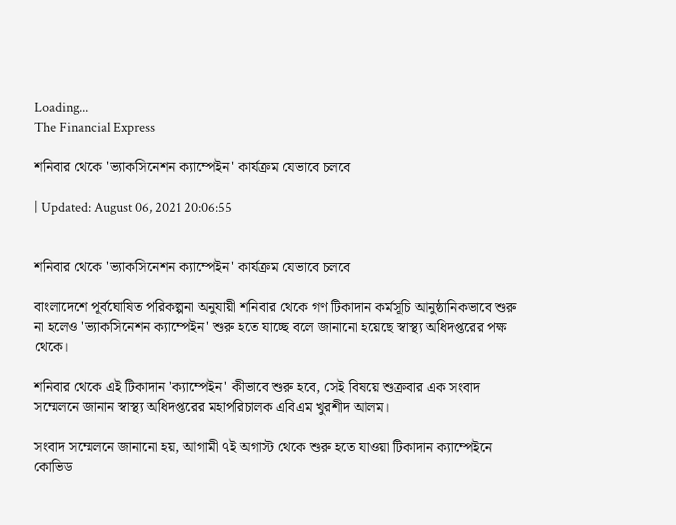Loading...
The Financial Express

শনিবার থেকে 'ভ্যাকসিনেশন ক্যাম্পেইন' কার্যক্রম যেভাবে চলবে

| Updated: August 06, 2021 20:06:55


শনিবার থেকে 'ভ্যাকসিনেশন ক্যাম্পেইন' কার্যক্রম যেভাবে চলবে

বাংলাদেশে পূর্বঘোষিত পরিকল্পনা অনুযায়ী শনিবার থেকে গণ টিকাদান কর্মসূচি আনুষ্ঠানিকভাবে শুরু না হলেও 'ভ্যাকসিনেশন ক্যাম্পেইন' শুরু হতে যাচ্ছে বলে জানানো হয়েছে স্বাস্থ্য অধিদপ্তরের পক্ষ থেকে।

শনিবার থেকে এই টিকাদান 'ক্যাম্পেইন' কীভাবে শুরু হবে, সেই বিষয়ে শুক্রবার এক সংবাদ সম্মেলনে জানান স্বাস্থ্য অধিদপ্তরের মহাপরিচালক এবিএম খুরশীদ আলম।

সংবাদ সম্মেলনে জানানো হয়, আগামী ৭ই অগাস্ট থেকে শুরু হতে যাওয়া টিকাদান ক্যাম্পেইনে কোভিড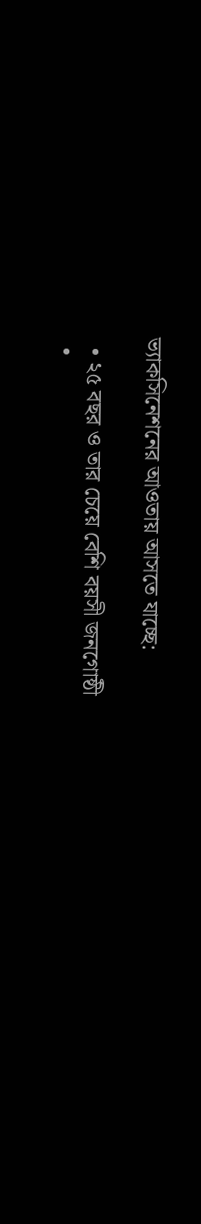ভ্যাকসিনেশনের আওতায় আসতে যাচ্ছে:

  • ২৫ বছর ও তার চেয়ে বেশি বয়সী জনগোষ্ঠী
  •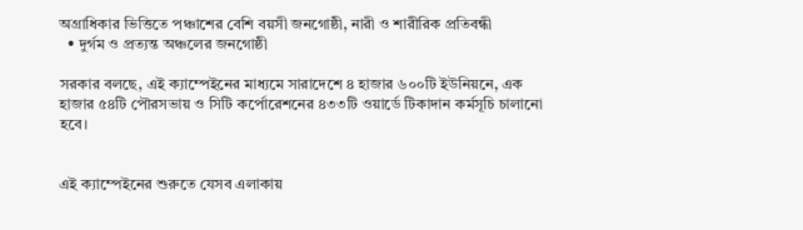অগ্রাধিকার ভিত্তিতে পঞ্চাশের বেশি বয়সী জনগোষ্ঠী, নারী ও শারীরিক প্রতিবন্ধী
  • দুর্গম ও প্রত্যন্ত অঞ্চলের জনগোষ্ঠী

সরকার বলছে, এই ক্যাম্পেইনের মাধ্যমে সারাদেশে ৪ হাজার ৬০০টি ইউনিয়নে, এক হাজার ৫৪টি পৌরসভায় ও সিটি কর্পোরেশনের ৪৩৩টি ওয়ার্ডে টিকাদান কর্মসূচি চালানো হবে।


এই ক্যাম্পেইনের শুরুতে যেসব এলাকায়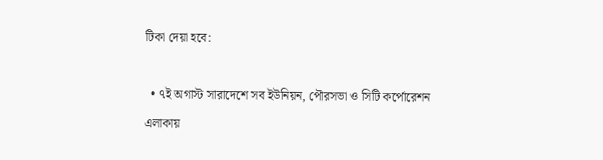টিকা দেয়া হবে:

  • ৭ই অগাস্ট সারাদেশে সব ইউনিয়ন, পৌরসভা ও সিটি কর্পোরেশন এলাকায়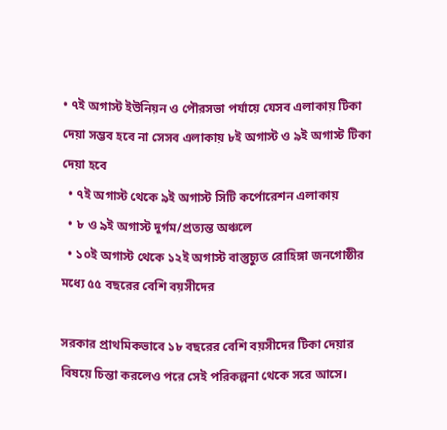• ৭ই অগাস্ট ইউনিয়ন ও পৌরসভা পর্যায়ে যেসব এলাকায় টিকা দেয়া সম্ভব হবে না সেসব এলাকায় ৮ই অগাস্ট ও ৯ই অগাস্ট টিকা দেয়া হবে
  • ৭ই অগাস্ট থেকে ৯ই অগাস্ট সিটি কর্পোরেশন এলাকায়
  • ৮ ও ৯ই অগাস্ট দুর্গম/প্রত্যন্ত অঞ্চলে
  • ১০ই অগাস্ট থেকে ১২ই অগাস্ট বাস্তুচ্যুত রোহিঙ্গা জনগোষ্ঠীর মধ্যে ৫৫ বছরের বেশি বয়সীদের

সরকার প্রাথমিকভাবে ১৮ বছরের বেশি বয়সীদের টিকা দেয়ার বিষয়ে চিন্তা করলেও পরে সেই পরিকল্পনা থেকে সরে আসে।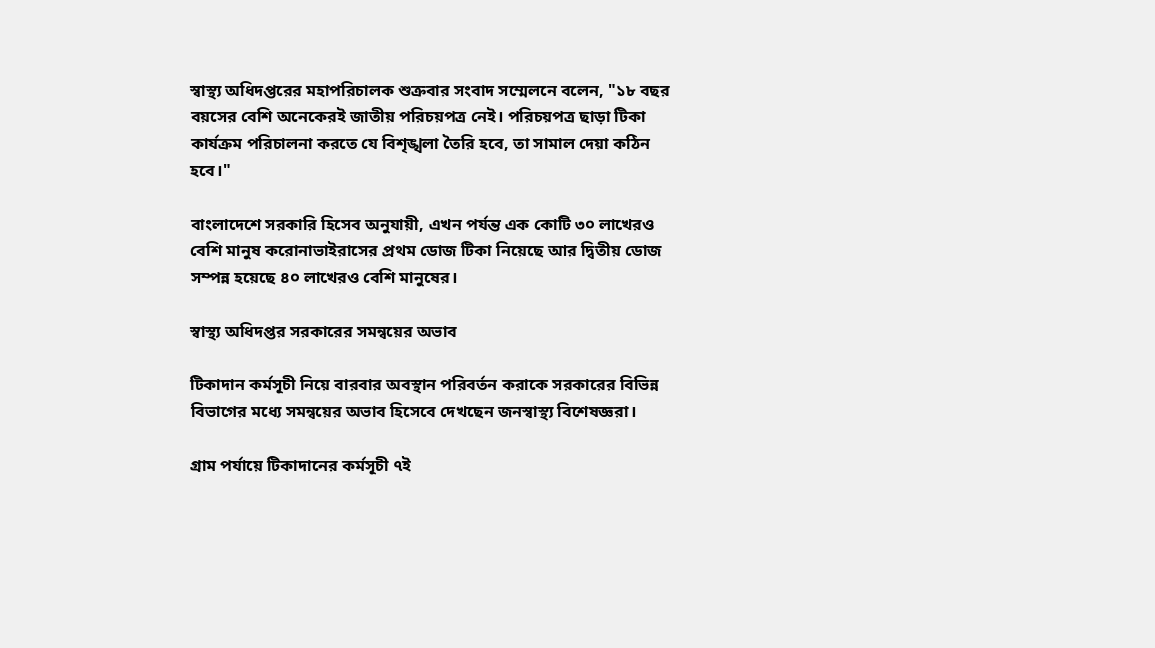স্বাস্থ্য অধিদপ্তরের মহাপরিচালক শুক্রবার সংবাদ সম্মেলনে বলেন, "১৮ বছর বয়সের বেশি অনেকেরই জাতীয় পরিচয়পত্র নেই। পরিচয়পত্র ছাড়া টিকা কার্যক্রম পরিচালনা করতে যে বিশৃঙ্খলা তৈরি হবে, তা সামাল দেয়া কঠিন হবে।"

বাংলাদেশে সরকারি হিসেব অনুযায়ী, এখন পর্যন্ত এক কোটি ৩০ লাখেরও বেশি মানুষ করোনাভাইরাসের প্রথম ডোজ টিকা নিয়েছে আর দ্বিতীয় ডোজ সম্পন্ন হয়েছে ৪০ লাখেরও বেশি মানুষের।

স্বাস্থ্য অধিদপ্তর সরকারের সমন্বয়ের অভাব

টিকাদান কর্মসূচী নিয়ে বারবার অবস্থান পরিবর্তন করাকে সরকারের বিভিন্ন বিভাগের মধ্যে সমন্বয়ের অভাব হিসেবে দেখছেন জনস্বাস্থ্য বিশেষজ্ঞরা।

গ্রাম পর্যায়ে টিকাদানের কর্মসূচী ৭ই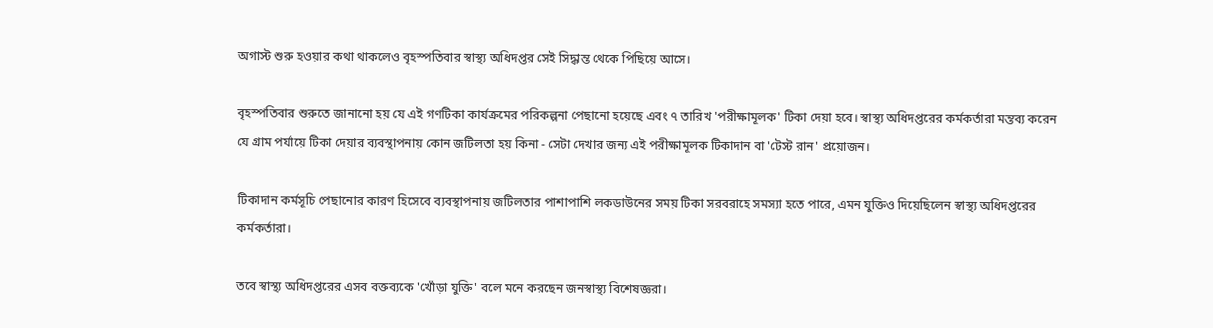অগাস্ট শুরু হওয়ার কথা থাকলেও বৃহস্পতিবার স্বাস্থ্য অধিদপ্তর সেই সিদ্ধান্ত থেকে পিছিয়ে আসে।

বৃহস্পতিবার শুরুতে জানানো হয় যে এই গণটিকা কার্যক্রমের পরিকল্পনা পেছানো হয়েছে এবং ৭ তারিখ 'পরীক্ষামূলক' টিকা দেয়া হবে। স্বাস্থ্য অধিদপ্তরের কর্মকর্তারা মন্তব্য করেন যে গ্রাম পর্যায়ে টিকা দেয়ার ব্যবস্থাপনায় কোন জটিলতা হয় কিনা - সেটা দেখার জন্য এই পরীক্ষামূলক টিকাদান বা 'টেস্ট রান' প্রয়োজন।

টিকাদান কর্মসূচি পেছানোর কারণ হিসেবে ব্যবস্থাপনায় জটিলতার পাশাপাশি লকডাউনের সময় টিকা সরবরাহে সমস্যা হতে পারে, এমন যুক্তিও দিয়েছিলেন স্বাস্থ্য অধিদপ্তরের কর্মকর্তারা।

তবে স্বাস্থ্য অধিদপ্তরের এসব বক্তব্যকে 'খোঁড়া যুক্তি' বলে মনে করছেন জনস্বাস্থ্য বিশেষজ্ঞরা।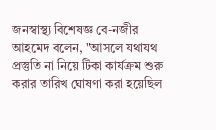জনস্বাস্থ্য বিশেষজ্ঞ বে-নজীর আহমেদ বলেন, "আসলে যথাযথ প্রস্তুতি না নিয়ে টিকা কার্যক্রম শুরু করার তারিখ ঘোষণা করা হয়েছিল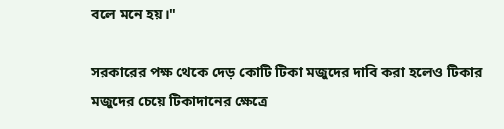বলে মনে হয়।"

সরকারের পক্ষ থেকে দেড় কোটি টিকা মজুদের দাবি করা হলেও টিকার মজুদের চেয়ে টিকাদানের ক্ষেত্রে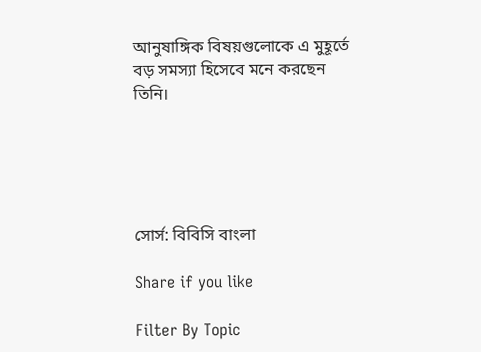আনুষাঙ্গিক বিষয়গুলোকে এ মুহূর্তে বড় সমস্যা হিসেবে মনে করছেন তিনি।





সোর্স: বিবিসি বাংলা

Share if you like

Filter By Topic